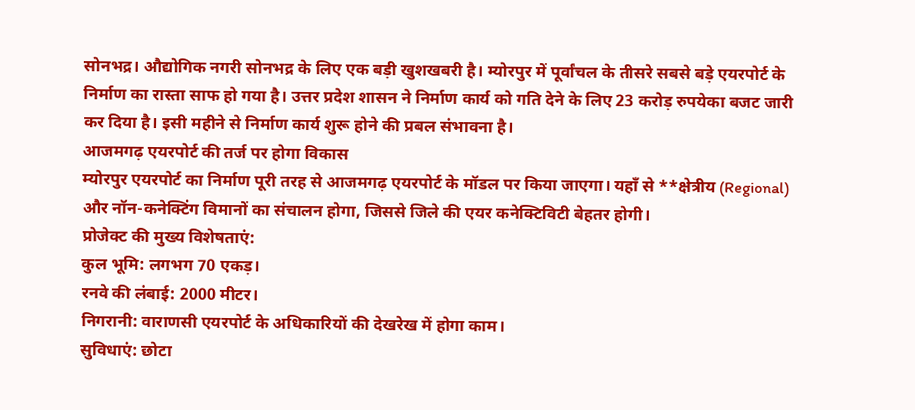सोनभद्र। औद्योगिक नगरी सोनभद्र के लिए एक बड़ी खुशखबरी है। म्योरपुर में पूर्वांचल के तीसरे सबसे बड़े एयरपोर्ट के निर्माण का रास्ता साफ हो गया है। उत्तर प्रदेश शासन ने निर्माण कार्य को गति देने के लिए 23 करोड़ रुपयेका बजट जारी कर दिया है। इसी महीने से निर्माण कार्य शुरू होने की प्रबल संभावना है।
आजमगढ़ एयरपोर्ट की तर्ज पर होगा विकास
म्योरपुर एयरपोर्ट का निर्माण पूरी तरह से आजमगढ़ एयरपोर्ट के मॉडल पर किया जाएगा। यहाँ से **क्षेत्रीय (Regional) और नॉन-कनेक्टिंग विमानों का संचालन होगा, जिससे जिले की एयर कनेक्टिविटी बेहतर होगी।
प्रोजेक्ट की मुख्य विशेषताएं:
कुल भूमि: लगभग 70 एकड़।
रनवे की लंबाई: 2000 मीटर।
निगरानी: वाराणसी एयरपोर्ट के अधिकारियों की देखरेख में होगा काम।
सुविधाएं: छोटा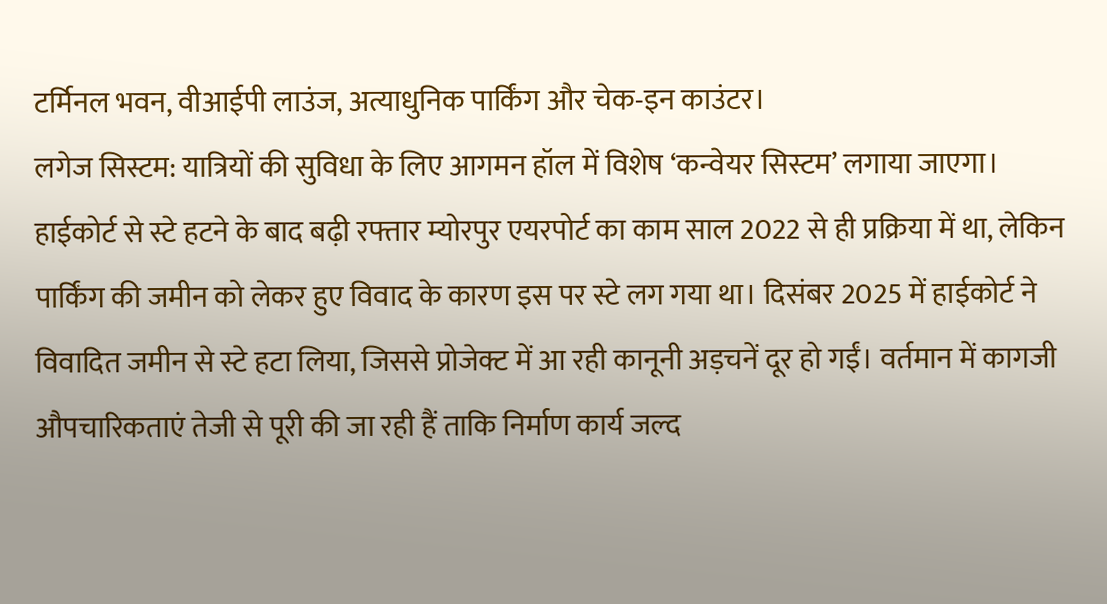टर्मिनल भवन, वीआईपी लाउंज, अत्याधुनिक पार्किंग और चेक-इन काउंटर।
लगेज सिस्टम: यात्रियों की सुविधा के लिए आगमन हॉल में विशेष ‘कन्वेयर सिस्टम’ लगाया जाएगा।
हाईकोर्ट से स्टे हटने के बाद बढ़ी रफ्तार म्योरपुर एयरपोर्ट का काम साल 2022 से ही प्रक्रिया में था, लेकिन पार्किंग की जमीन को लेकर हुए विवाद के कारण इस पर स्टे लग गया था। दिसंबर 2025 में हाईकोर्ट ने विवादित जमीन से स्टे हटा लिया, जिससे प्रोजेक्ट में आ रही कानूनी अड़चनें दूर हो गईं। वर्तमान में कागजी औपचारिकताएं तेजी से पूरी की जा रही हैं ताकि निर्माण कार्य जल्द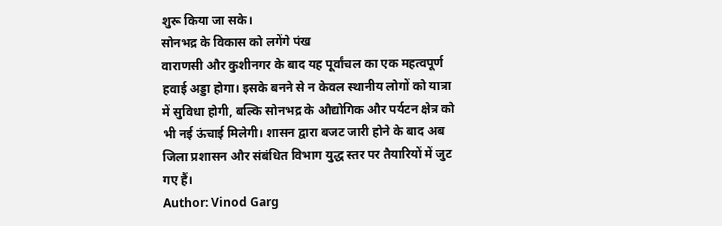शुरू किया जा सके।
सोनभद्र के विकास को लगेंगे पंख
वाराणसी और कुशीनगर के बाद यह पूर्वांचल का एक महत्वपूर्ण हवाई अड्डा होगा। इसके बनने से न केवल स्थानीय लोगों को यात्रा में सुविधा होगी, बल्कि सोनभद्र के औद्योगिक और पर्यटन क्षेत्र को भी नई ऊंचाई मिलेगी। शासन द्वारा बजट जारी होने के बाद अब जिला प्रशासन और संबंधित विभाग युद्ध स्तर पर तैयारियों में जुट गए हैं।
Author: Vinod Garg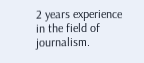2 years experience in the field of journalism.